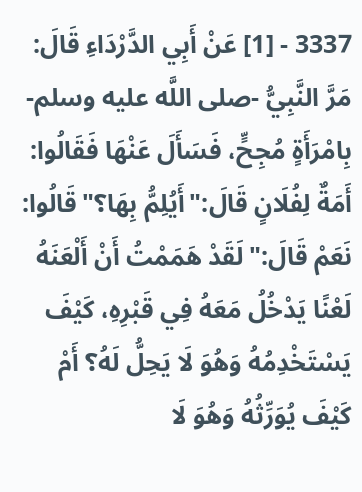3337 - [1] عَنْ أَبِي الدَّرْدَاءِ قَالَ: مَرَّ النَّبِيُّ -صلى اللَّه عليه وسلم- بِامْرَأَةٍ مُجِحٍّ، فَسَأَلَ عَنْهَا فَقَالُوا: أَمَةٌ لِفُلَانٍ قَالَ:"أَيُلِمُّ بِهَا؟"قَالُوا: نَعَمْ قَالَ:"لَقَدْ هَمَمْتُ أَنْ أَلْعَنَهُ لَعْنًا يَدْخُلُ مَعَهُ فِي قَبْرِهِ، كَيْفَ يَسْتَخْدِمُهُ وَهُوَ لَا يَحِلُّ لَهُ؟ أَمْ كَيْفَ يُوَرِّثُهُ وَهُوَ لَا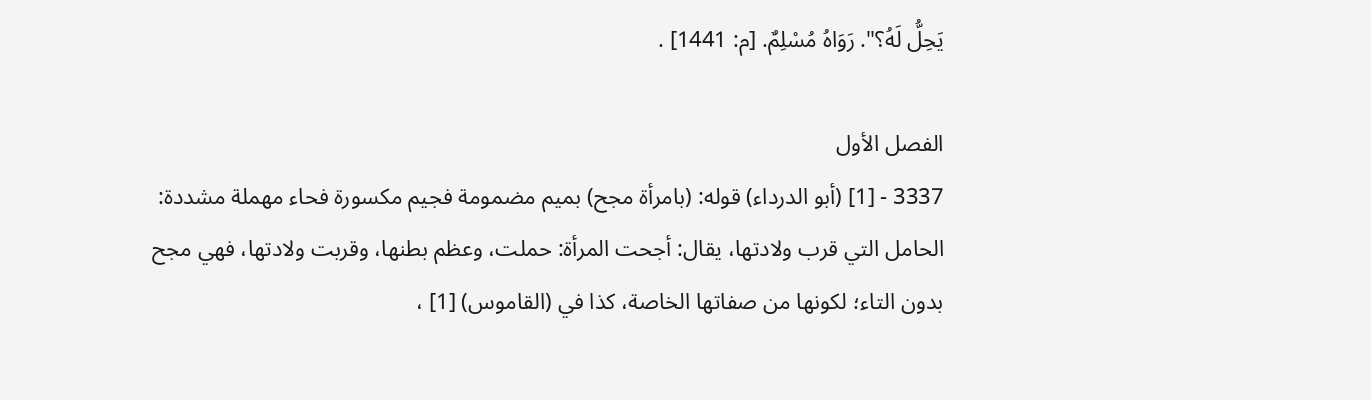يَحِلُّ لَهُ؟". رَوَاهُ مُسْلِمٌ. [م: 1441] .

الفصل الأول
3337 - [1] (أبو الدرداء) قوله: (بامرأة مجح) بميم مضمومة فجيم مكسورة فحاء مهملة مشددة: الحامل التي قرب ولادتها، يقال: أجحت المرأة: حملت، وعظم بطنها، وقربت ولادتها، فهي مجح بدون التاء؛ لكونها من صفاتها الخاصة، كذا في (القاموس) [1] ،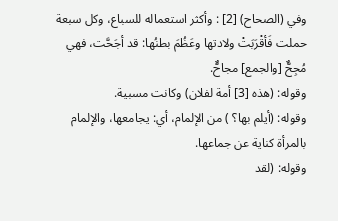وفي (الصحاح) [2] : وأكثر استعماله للسباع، وكل سبعة حملت فَأقْرَبَتْ ولادتها وعَظُمَ بطنُها: قد أجَحَّت، فهي مُجِحٌّ [والجمع] مجاحٌّ.
وقوله: (هذه [3] أمة لفلان) وكانت مسبية.
وقوله: (أيلم بها؟ ) من الإلمام، أي: يجامعها، والإلمام بالمرأة كناية عن جماعها.
وقوله: (لقد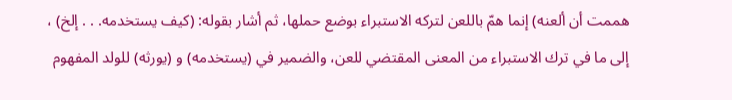هممت أن ألعنه) إنما همّ باللعن لتركه الاستبراء بوضع حملها، ثم أشار بقوله: (كيف يستخدمه. . . إلخ) ، إلى ما في ترك الاستبراء من المعنى المقتضي للعن، والضمير في (يستخدمه) و (يورثه) للولد المفهوم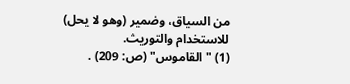من السياق، وضمير (وهو لا يحل) للاستخدام والتوريث.
(1) "القاموس" (ص: 209) .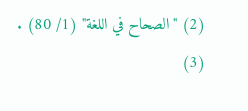(2) "الصحاح في اللغة" (1/ 80) .
(3)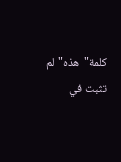كلمة"هذه"لم تثبت في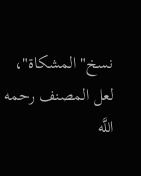نسخ"المشكاة"، لعل المصنف رحمه اللَّه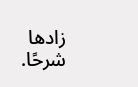زادها شرحًا.